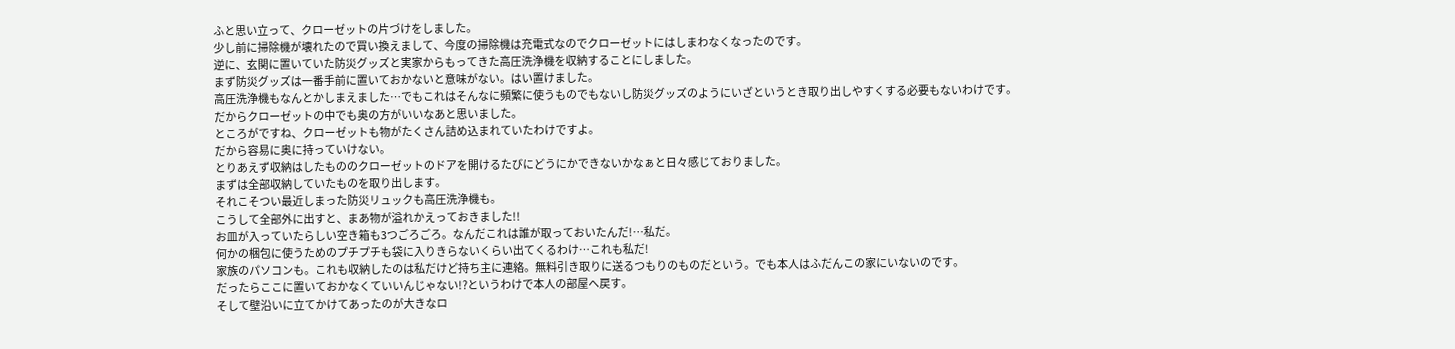ふと思い立って、クローゼットの片づけをしました。
少し前に掃除機が壊れたので買い換えまして、今度の掃除機は充電式なのでクローゼットにはしまわなくなったのです。
逆に、玄関に置いていた防災グッズと実家からもってきた高圧洗浄機を収納することにしました。
まず防災グッズは一番手前に置いておかないと意味がない。はい置けました。
高圧洗浄機もなんとかしまえました…でもこれはそんなに頻繁に使うものでもないし防災グッズのようにいざというとき取り出しやすくする必要もないわけです。
だからクローゼットの中でも奥の方がいいなあと思いました。
ところがですね、クローゼットも物がたくさん詰め込まれていたわけですよ。
だから容易に奥に持っていけない。
とりあえず収納はしたもののクローゼットのドアを開けるたびにどうにかできないかなぁと日々感じておりました。
まずは全部収納していたものを取り出します。
それこそつい最近しまった防災リュックも高圧洗浄機も。
こうして全部外に出すと、まあ物が溢れかえっておきました!!
お皿が入っていたらしい空き箱も3つごろごろ。なんだこれは誰が取っておいたんだ!…私だ。
何かの梱包に使うためのプチプチも袋に入りきらないくらい出てくるわけ…これも私だ!
家族のパソコンも。これも収納したのは私だけど持ち主に連絡。無料引き取りに送るつもりのものだという。でも本人はふだんこの家にいないのです。
だったらここに置いておかなくていいんじゃない!?というわけで本人の部屋へ戻す。
そして壁沿いに立てかけてあったのが大きなロ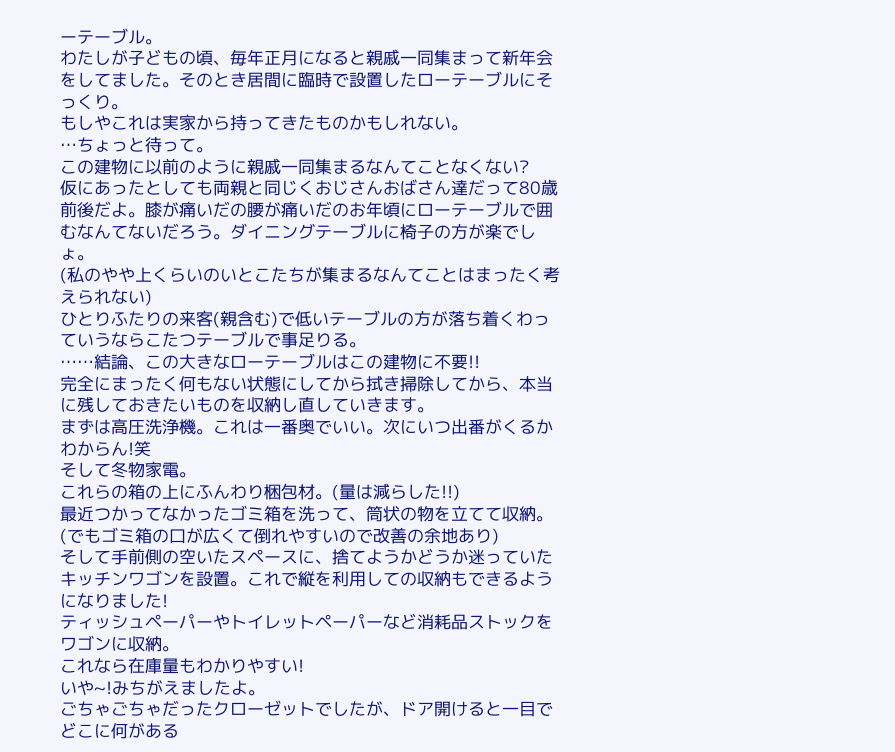ーテーブル。
わたしが子どもの頃、毎年正月になると親戚一同集まって新年会をしてました。そのとき居間に臨時で設置したローテーブルにそっくり。
もしやこれは実家から持ってきたものかもしれない。
…ちょっと待って。
この建物に以前のように親戚一同集まるなんてことなくない?
仮にあったとしても両親と同じくおじさんおばさん達だって80歳前後だよ。膝が痛いだの腰が痛いだのお年頃にローテーブルで囲むなんてないだろう。ダイニングテーブルに椅子の方が楽でしょ。
(私のやや上くらいのいとこたちが集まるなんてことはまったく考えられない)
ひとりふたりの来客(親含む)で低いテーブルの方が落ち着くわっていうならこたつテーブルで事足りる。
……結論、この大きなローテーブルはこの建物に不要!!
完全にまったく何もない状態にしてから拭き掃除してから、本当に残しておきたいものを収納し直していきます。
まずは高圧洗浄機。これは一番奥でいい。次にいつ出番がくるかわからん!笑
そして冬物家電。
これらの箱の上にふんわり梱包材。(量は減らした!!)
最近つかってなかったゴミ箱を洗って、筒状の物を立てて収納。(でもゴミ箱の口が広くて倒れやすいので改善の余地あり)
そして手前側の空いたスペースに、捨てようかどうか迷っていたキッチンワゴンを設置。これで縦を利用しての収納もできるようになりました!
ティッシュペーパーやトイレットペーパーなど消耗品ストックをワゴンに収納。
これなら在庫量もわかりやすい!
いや~!みちがえましたよ。
ごちゃごちゃだったクローゼットでしたが、ドア開けると一目でどこに何がある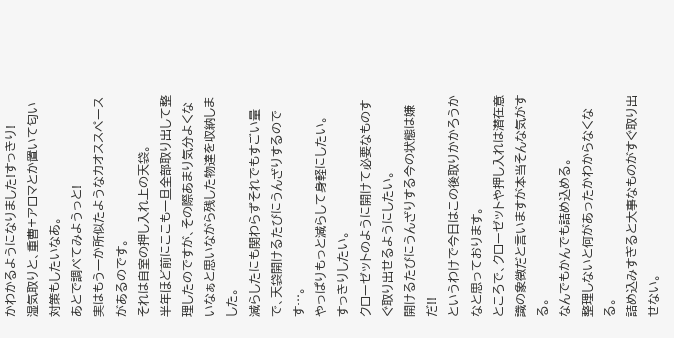かわかるようになりました!すっきり!
湿気取りと、重曹+アロマとか置いて匂い対策もしたいなあ。
あとで調べてみようっと!
実はもう一か所似たようなカオススペースがあるのです。
それは自室の押し入れ上の天袋。
半年ほど前にここも一旦全部取り出して整理したのですが、その際あまり気分よくないなぁと思いながら残した物達を収納しました。
減らしたにも関わらずそれでもすごい量で、天袋開けるたびにうんざりするのです…。
やっぱりもっと減らして身軽にしたい。
すっきりしたい。
クローゼットのように開けて必要なものすぐ取り出せるようにしたい。
開けるたびにうんざりする今の状態は嫌だ!!
というわけで今日はこの後取りかかろうかなと思っております。
ところで、クローゼットや押し入れは潜在意識の象徴だと言いますが本当そんな気がする。
なんでもかんでも詰め込める。
整理しないと何があったかわからなくなる。
詰め込みすぎると大事なものがすぐ取り出せない。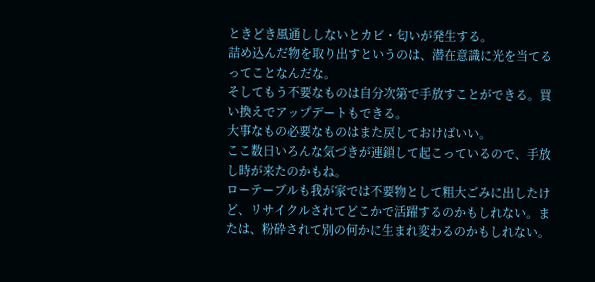ときどき風通ししないとカビ・匂いが発生する。
詰め込んだ物を取り出すというのは、潜在意識に光を当てるってことなんだな。
そしてもう不要なものは自分次第で手放すことができる。買い換えでアップデートもできる。
大事なもの必要なものはまた戻しておけばいい。
ここ数日いろんな気づきが連鎖して起こっているので、手放し時が来たのかもね。
ローテーブルも我が家では不要物として粗大ごみに出したけど、リサイクルされてどこかで活躍するのかもしれない。または、粉砕されて別の何かに生まれ変わるのかもしれない。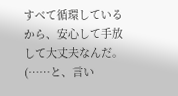すべて循環しているから、安心して手放して大丈夫なんだ。
(……と、言い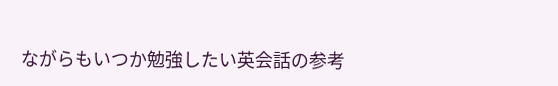ながらもいつか勉強したい英会話の参考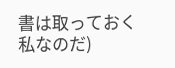書は取っておく私なのだ)